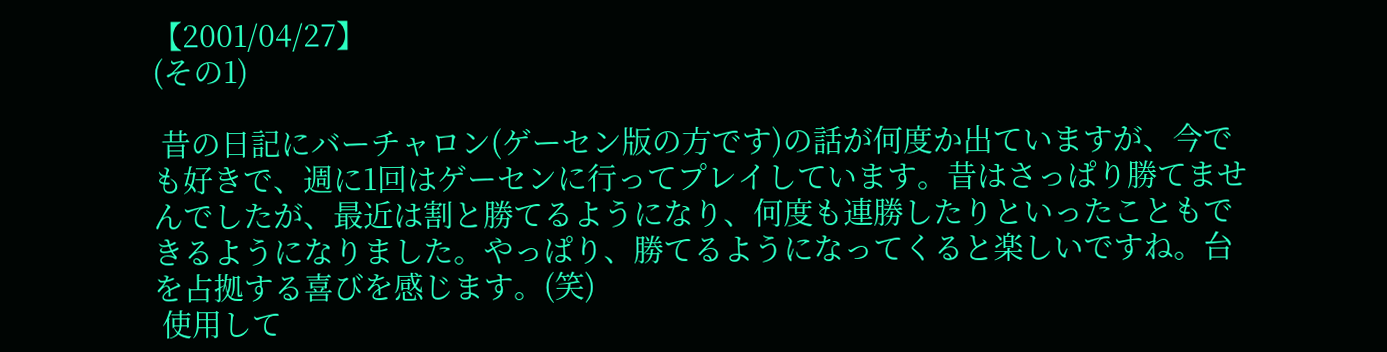【2001/04/27】
(その1)

 昔の日記にバーチャロン(ゲーセン版の方です)の話が何度か出ていますが、今でも好きで、週に1回はゲーセンに行ってプレイしています。昔はさっぱり勝てませんでしたが、最近は割と勝てるようになり、何度も連勝したりといったこともできるようになりました。やっぱり、勝てるようになってくると楽しいですね。台を占拠する喜びを感じます。(笑)
 使用して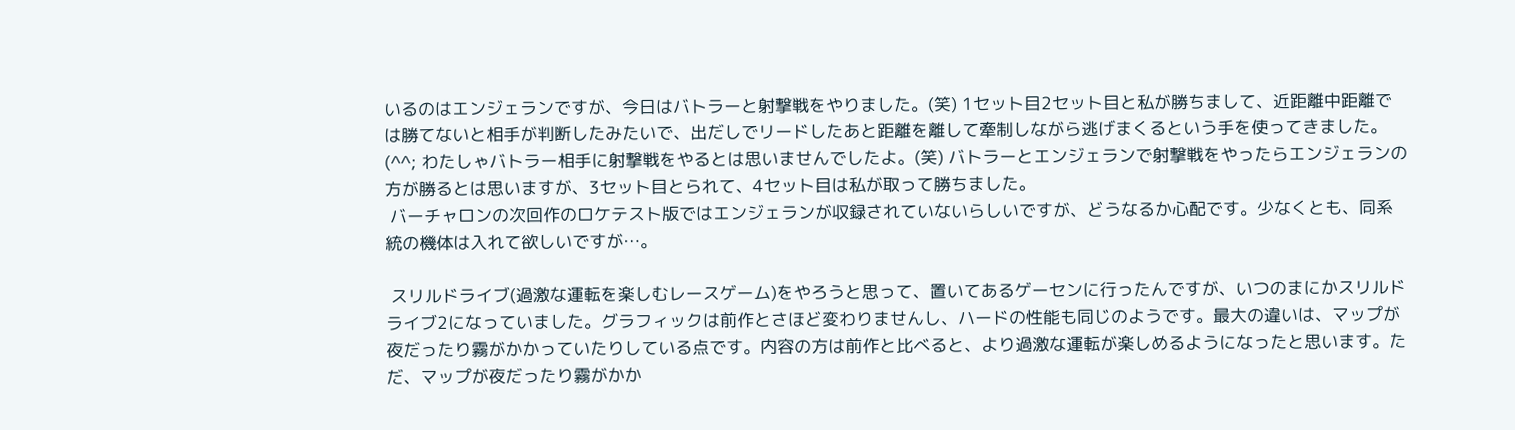いるのはエンジェランですが、今日はバトラーと射撃戦をやりました。(笑) 1セット目2セット目と私が勝ちまして、近距離中距離では勝てないと相手が判断したみたいで、出だしでリードしたあと距離を離して牽制しながら逃げまくるという手を使ってきました。(^^; わたしゃバトラー相手に射撃戦をやるとは思いませんでしたよ。(笑) バトラーとエンジェランで射撃戦をやったらエンジェランの方が勝るとは思いますが、3セット目とられて、4セット目は私が取って勝ちました。
 バーチャロンの次回作のロケテスト版ではエンジェランが収録されていないらしいですが、どうなるか心配です。少なくとも、同系統の機体は入れて欲しいですが…。

 スリルドライブ(過激な運転を楽しむレースゲーム)をやろうと思って、置いてあるゲーセンに行ったんですが、いつのまにかスリルドライブ2になっていました。グラフィックは前作とさほど変わりませんし、ハードの性能も同じのようです。最大の違いは、マップが夜だったり霧がかかっていたりしている点です。内容の方は前作と比べると、より過激な運転が楽しめるようになったと思います。ただ、マップが夜だったり霧がかか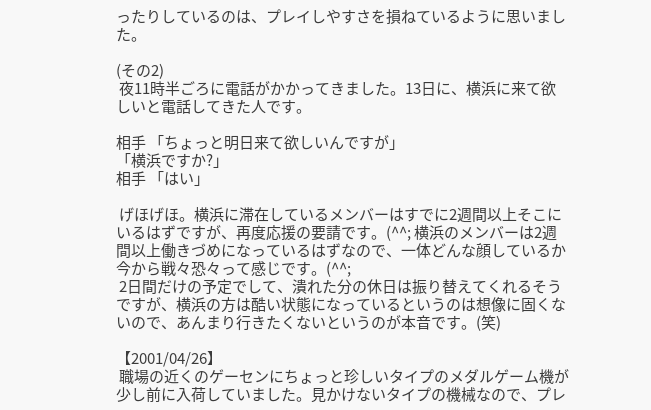ったりしているのは、プレイしやすさを損ねているように思いました。

(その2)
 夜11時半ごろに電話がかかってきました。13日に、横浜に来て欲しいと電話してきた人です。

相手 「ちょっと明日来て欲しいんですが」
「横浜ですか?」
相手 「はい」

 げほげほ。横浜に滞在しているメンバーはすでに2週間以上そこにいるはずですが、再度応援の要請です。(^^; 横浜のメンバーは2週間以上働きづめになっているはずなので、一体どんな顔しているか今から戦々恐々って感じです。(^^;
 2日間だけの予定でして、潰れた分の休日は振り替えてくれるそうですが、横浜の方は酷い状態になっているというのは想像に固くないので、あんまり行きたくないというのが本音です。(笑)

【2001/04/26】
 職場の近くのゲーセンにちょっと珍しいタイプのメダルゲーム機が少し前に入荷していました。見かけないタイプの機械なので、プレ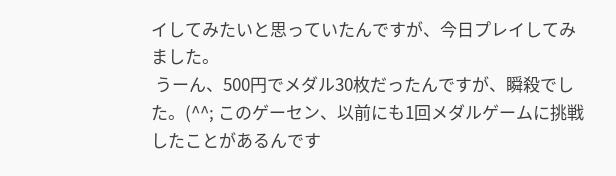イしてみたいと思っていたんですが、今日プレイしてみました。
 うーん、500円でメダル30枚だったんですが、瞬殺でした。(^^; このゲーセン、以前にも1回メダルゲームに挑戦したことがあるんです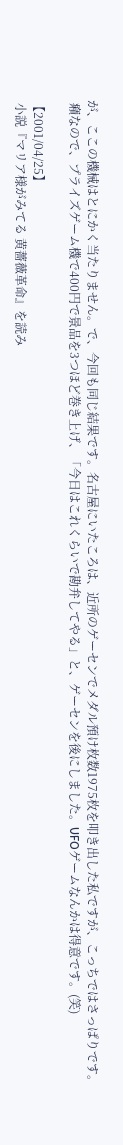が、ここの機械はとにかく当たりません。で、今回も同じ結果です。名古屋にいたころは、近所のゲーセンでメダル預け枚数1975枚を叩き出した私ですが、こっちではさっぱりです。
 癪なので、プライズゲーム機で400円で景品を3つほど巻き上げ、「今日はこれくらいで勘弁してやる」と、ゲーセンを後にしました。UFOゲームなんかは得意です。(笑)

【2001/04/25】
 小説『マリア様がみてる 黄薔薇革命』を読み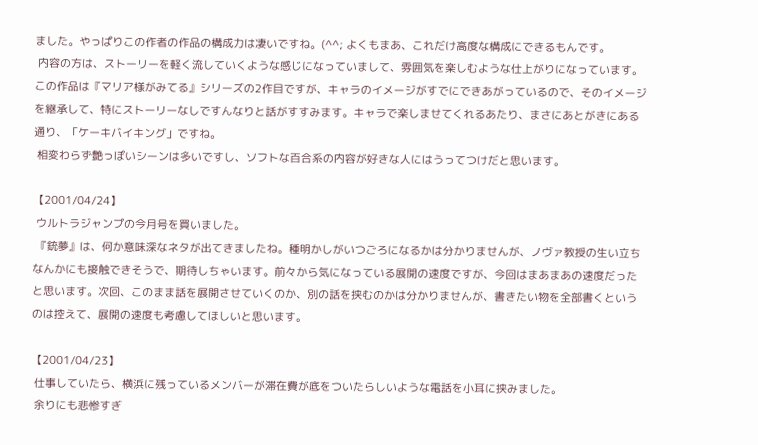ました。やっぱりこの作者の作品の構成力は凄いですね。(^^; よくもまあ、これだけ高度な構成にできるもんです。
 内容の方は、ストーリーを軽く流していくような感じになっていまして、雰囲気を楽しむような仕上がりになっています。この作品は『マリア様がみてる』シリーズの2作目ですが、キャラのイメージがすでにできあがっているので、そのイメージを継承して、特にストーリーなしですんなりと話がすすみます。キャラで楽しませてくれるあたり、まさにあとがきにある通り、「ケーキバイキング」ですね。
 相変わらず艶っぽいシーンは多いですし、ソフトな百合系の内容が好きな人にはうってつけだと思います。

【2001/04/24】
 ウルトラジャンプの今月号を買いました。
 『銃夢』は、何か意味深なネタが出てきましたね。種明かしがいつごろになるかは分かりませんが、ノヴァ教授の生い立ちなんかにも接触できそうで、期待しちゃいます。前々から気になっている展開の速度ですが、今回はまあまあの速度だったと思います。次回、このまま話を展開させていくのか、別の話を挟むのかは分かりませんが、書きたい物を全部書くというのは控えて、展開の速度も考慮してほしいと思います。

【2001/04/23】
 仕事していたら、横浜に残っているメンバーが滞在費が底をついたらしいような電話を小耳に挟みました。
 余りにも悲惨すぎ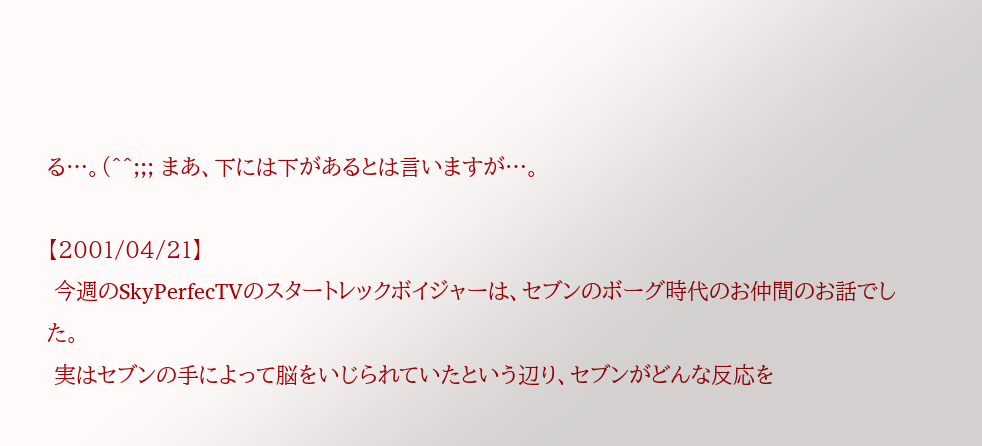る…。(^^;;; まあ、下には下があるとは言いますが…。

【2001/04/21】
 今週のSkyPerfecTVのスタートレックボイジャーは、セブンのボーグ時代のお仲間のお話でした。
 実はセブンの手によって脳をいじられていたという辺り、セブンがどんな反応を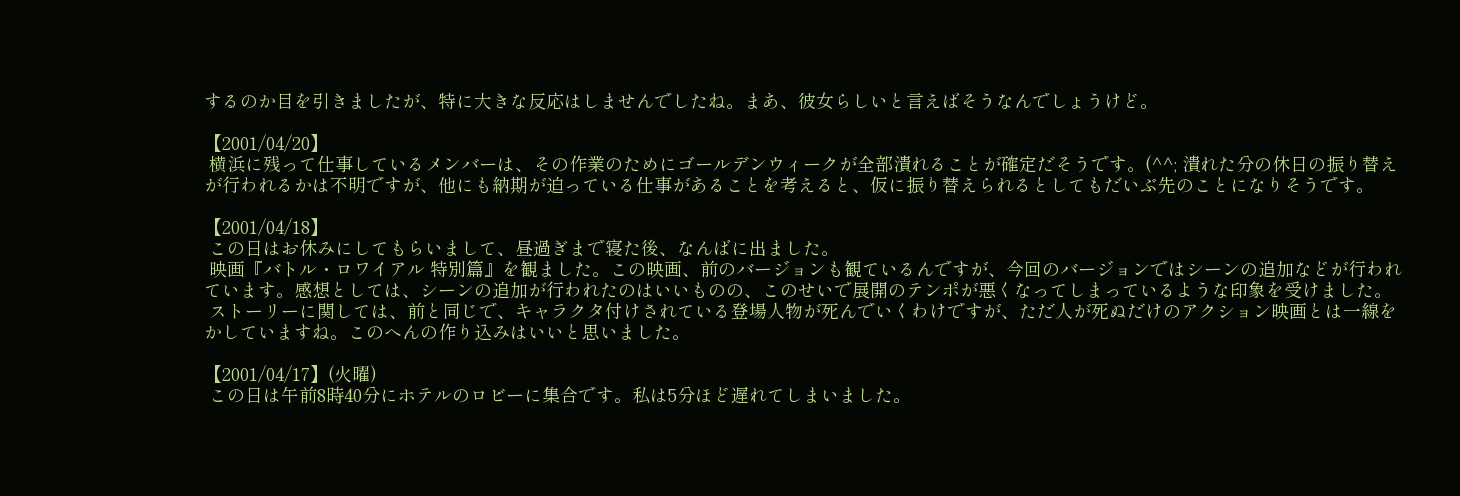するのか目を引きましたが、特に大きな反応はしませんでしたね。まあ、彼女らしいと言えばそうなんでしょうけど。

【2001/04/20】
 横浜に残って仕事しているメンバーは、その作業のためにゴールデンウィークが全部潰れることが確定だそうです。(^^; 潰れた分の休日の振り替えが行われるかは不明ですが、他にも納期が迫っている仕事があることを考えると、仮に振り替えられるとしてもだいぶ先のことになりそうです。

【2001/04/18】
 この日はお休みにしてもらいまして、昼過ぎまで寝た後、なんばに出ました。
 映画『バトル・ロワイアル 特別篇』を観ました。この映画、前のバージョンも観ているんですが、今回のバージョンではシーンの追加などが行われています。感想としては、シーンの追加が行われたのはいいものの、このせいで展開のテンポが悪くなってしまっているような印象を受けました。
 ストーリーに関しては、前と同じで、キャラクタ付けされている登場人物が死んでいくわけですが、ただ人が死ぬだけのアクション映画とは一線をかしていますね。このへんの作り込みはいいと思いました。

【2001/04/17】(火曜)
 この日は午前8時40分にホテルのロビーに集合です。私は5分ほど遅れてしまいました。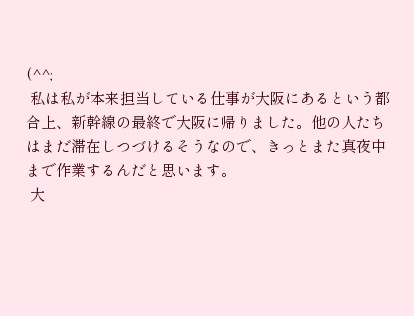(^^;
 私は私が本来担当している仕事が大阪にあるという都合上、新幹線の最終で大阪に帰りました。他の人たちはまだ滞在しつづけるそうなので、きっとまた真夜中まで作業するんだと思います。
 大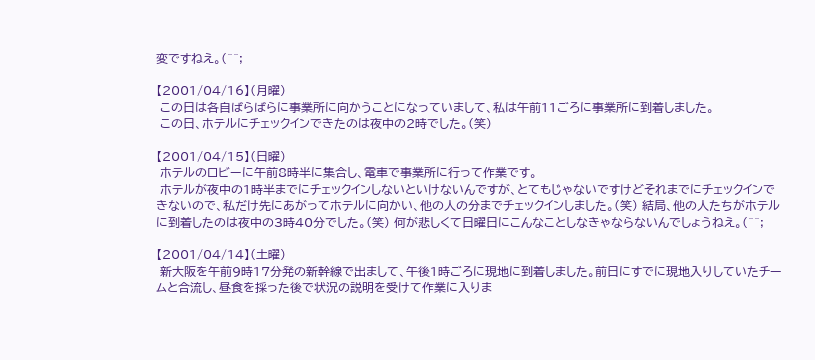変ですねえ。(^^;

【2001/04/16】(月曜)
 この日は各自ばらばらに事業所に向かうことになっていまして、私は午前11ごろに事業所に到着しました。
 この日、ホテルにチェックインできたのは夜中の2時でした。(笑)

【2001/04/15】(日曜)
 ホテルのロビーに午前8時半に集合し、電車で事業所に行って作業です。
 ホテルが夜中の1時半までにチェックインしないといけないんですが、とてもじゃないですけどそれまでにチェックインできないので、私だけ先にあがってホテルに向かい、他の人の分までチェックインしました。(笑) 結局、他の人たちがホテルに到着したのは夜中の3時40分でした。(笑) 何が悲しくて日曜日にこんなことしなきゃならないんでしょうねえ。(^^;

【2001/04/14】(土曜)
 新大阪を午前9時17分発の新幹線で出まして、午後1時ごろに現地に到着しました。前日にすでに現地入りしていたチームと合流し、昼食を採った後で状況の説明を受けて作業に入りま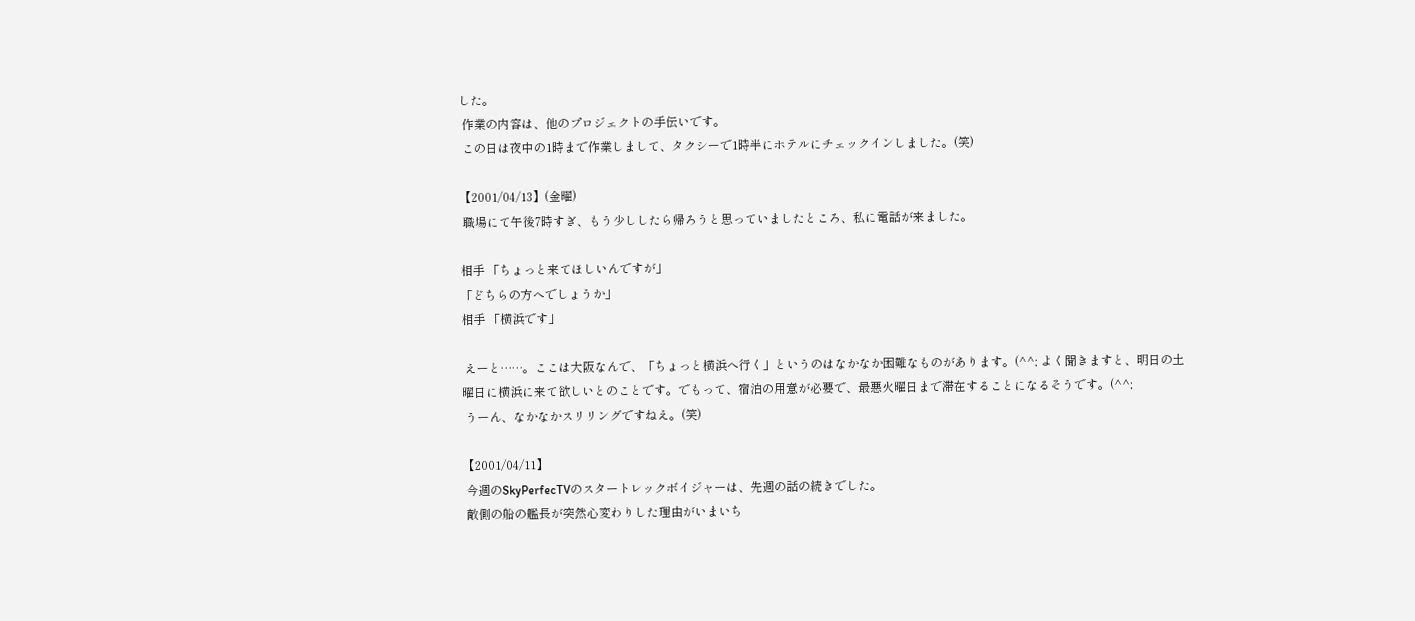した。
 作業の内容は、他のプロジェクトの手伝いです。
 この日は夜中の1時まで作業しまして、タクシーで1時半にホテルにチェックインしました。(笑)

【2001/04/13】(金曜)
 職場にて午後7時すぎ、もう少ししたら帰ろうと思っていましたところ、私に電話が来ました。

相手 「ちょっと来てほしいんですが」
「どちらの方へでしょうか」
相手 「横浜です」

 えーと……。ここは大阪なんで、「ちょっと横浜へ行く」というのはなかなか困難なものがあります。(^^; よく聞きますと、明日の土曜日に横浜に来て欲しいとのことです。でもって、宿泊の用意が必要で、最悪火曜日まで滞在することになるそうです。(^^;
 うーん、なかなかスリリングですねえ。(笑)

【2001/04/11】
 今週のSkyPerfecTVのスタートレックボイジャーは、先週の話の続きでした。
 敵側の船の艦長が突然心変わりした理由がいまいち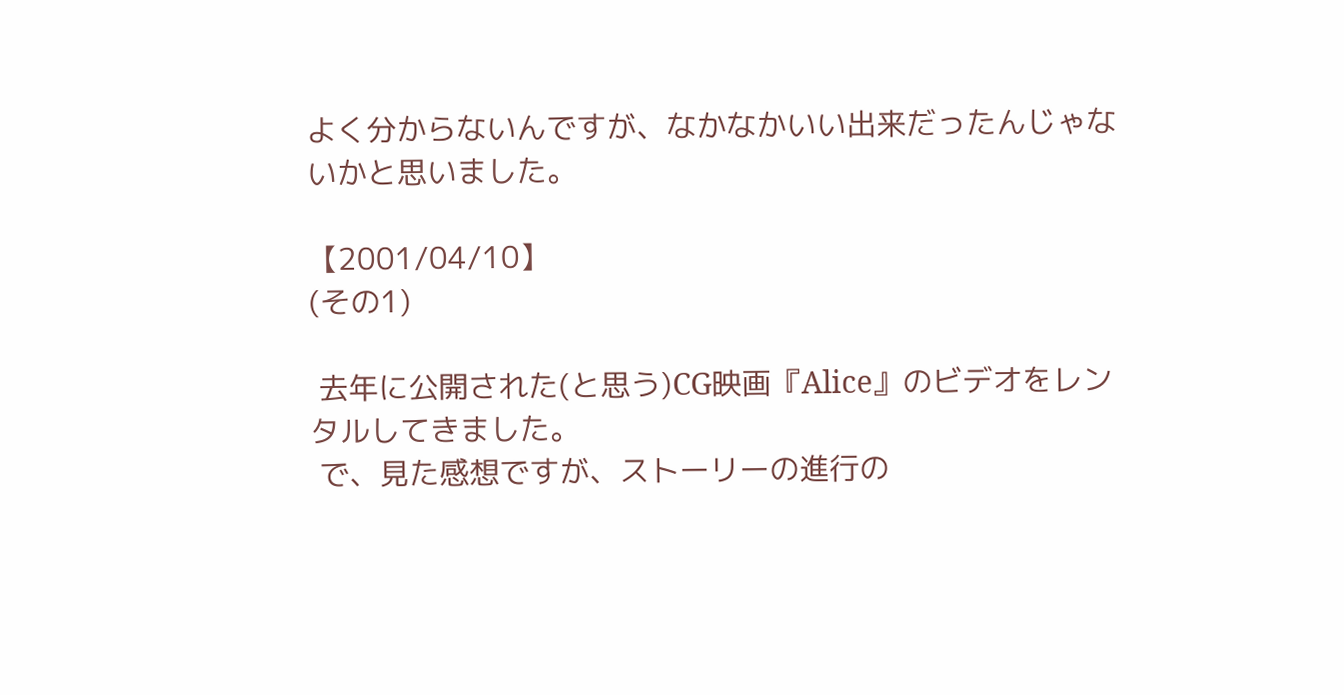よく分からないんですが、なかなかいい出来だったんじゃないかと思いました。

【2001/04/10】
(その1)

 去年に公開された(と思う)CG映画『Alice』のビデオをレンタルしてきました。
 で、見た感想ですが、ストーリーの進行の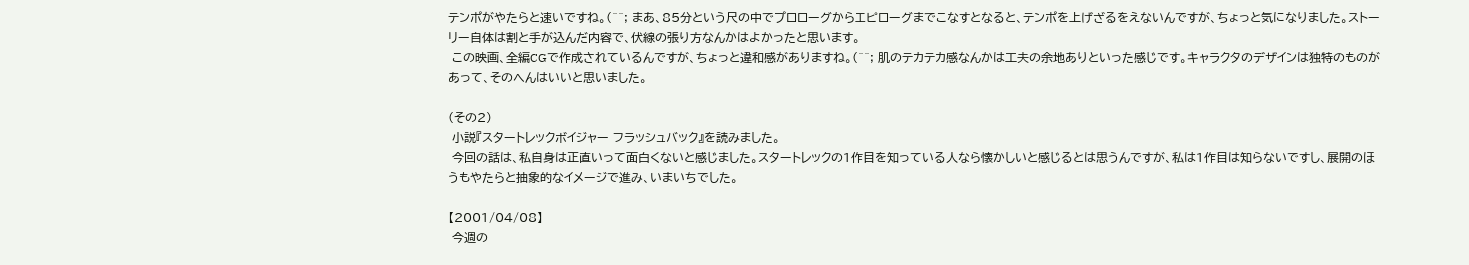テンポがやたらと速いですね。(^^; まあ、85分という尺の中でプロローグからエピローグまでこなすとなると、テンポを上げざるをえないんですが、ちょっと気になりました。ストーリー自体は割と手が込んだ内容で、伏線の張り方なんかはよかったと思います。
 この映画、全編CGで作成されているんですが、ちょっと違和感がありますね。(^^; 肌のテカテカ感なんかは工夫の余地ありといった感じです。キャラクタのデザインは独特のものがあって、そのへんはいいと思いました。

(その2)
 小説『スタートレックボイジャー フラッシュバック』を読みました。
 今回の話は、私自身は正直いって面白くないと感じました。スタートレックの1作目を知っている人なら懐かしいと感じるとは思うんですが、私は1作目は知らないですし、展開のほうもやたらと抽象的なイメージで進み、いまいちでした。

【2001/04/08】
 今週の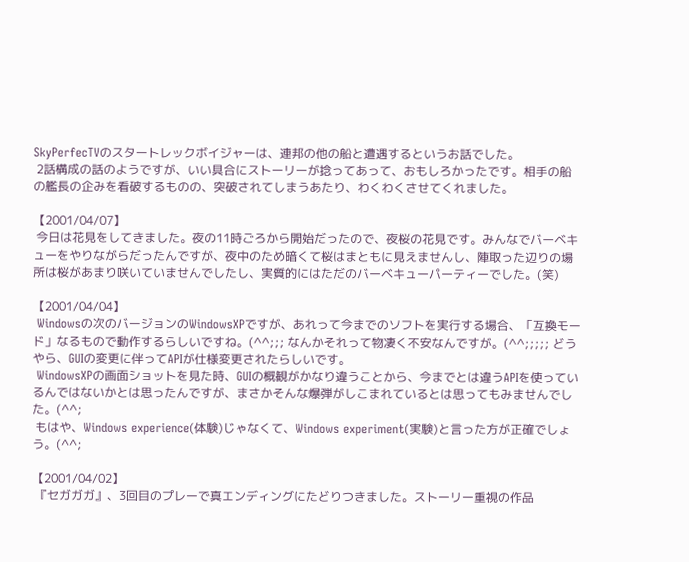SkyPerfecTVのスタートレックボイジャーは、連邦の他の船と遭遇するというお話でした。
 2話構成の話のようですが、いい具合にストーリーが捻ってあって、おもしろかったです。相手の船の艦長の企みを看破するものの、突破されてしまうあたり、わくわくさせてくれました。

【2001/04/07】
 今日は花見をしてきました。夜の11時ごろから開始だったので、夜桜の花見です。みんなでバーベキューをやりながらだったんですが、夜中のため暗くて桜はまともに見えませんし、陣取った辺りの場所は桜があまり咲いていませんでしたし、実質的にはただのバーベキューパーティーでした。(笑)

【2001/04/04】
 Windowsの次のバージョンのWindowsXPですが、あれって今までのソフトを実行する場合、「互換モード」なるもので動作するらしいですね。(^^;;; なんかそれって物凄く不安なんですが。(^^;;;;; どうやら、GUIの変更に伴ってAPIが仕様変更されたらしいです。
 WindowsXPの画面ショットを見た時、GUIの概観がかなり違うことから、今までとは違うAPIを使っているんではないかとは思ったんですが、まさかそんな爆弾がしこまれているとは思ってもみませんでした。(^^;
 もはや、Windows experience(体験)じゃなくて、Windows experiment(実験)と言った方が正確でしょう。(^^;

【2001/04/02】
 『セガガガ』、3回目のプレーで真エンディングにたどりつきました。ストーリー重視の作品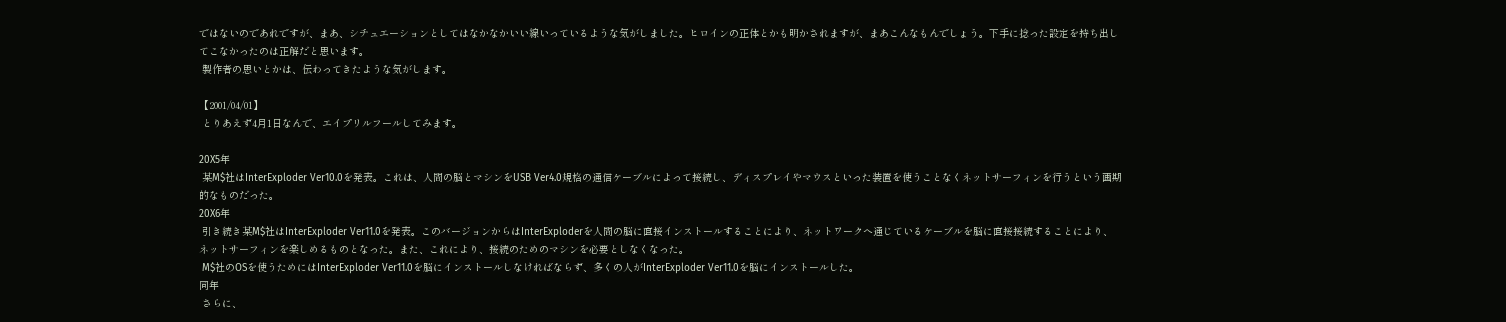ではないのであれですが、まあ、シチュエーションとしてはなかなかいい線いっているような気がしました。ヒロインの正体とかも明かされますが、まあこんなもんでしょう。下手に捻った設定を持ち出してこなかったのは正解だと思います。
 製作者の思いとかは、伝わってきたような気がします。

【2001/04/01】
 とりあえず4月1日なんで、エイプリルフールしてみます。

20X5年
 某M$社はInterExploder Ver10.0を発表。これは、人間の脳とマシンをUSB Ver4.0規格の通信ケーブルによって接続し、ディスプレイやマウスといった装置を使うことなくネットサーフィンを行うという画期的なものだった。
20X6年
 引き続き某M$社はInterExploder Ver11.0を発表。このバージョンからはInterExploderを人間の脳に直接インストールすることにより、ネットワークへ通じているケーブルを脳に直接接続することにより、ネットサーフィンを楽しめるものとなった。また、これにより、接続のためのマシンを必要としなくなった。
 M$社のOSを使うためにはInterExploder Ver11.0を脳にインストールしなければならず、多くの人がInterExploder Ver11.0を脳にインストールした。
同年
 さらに、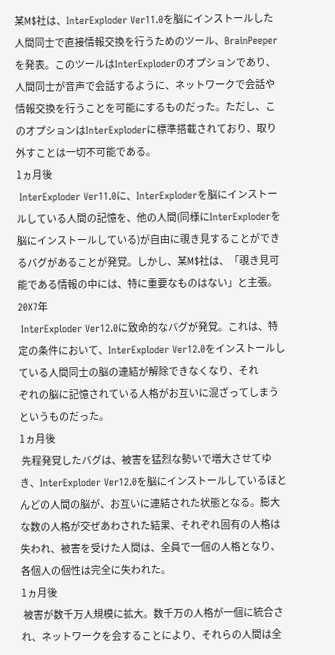某M$社は、InterExploder Ver11.0を脳にインストールした人間同士で直接情報交換を行うためのツール、BrainPeeperを発表。このツールはInterExploderのオプションであり、人間同士が音声で会話するように、ネットワークで会話や情報交換を行うことを可能にするものだった。ただし、このオプションはInterExploderに標準搭載されており、取り外すことは一切不可能である。
1ヵ月後
 InterExploder Ver11.0に、InterExploderを脳にインストールしている人間の記憶を、他の人間(同様にInterExploderを脳にインストールしている)が自由に覗き見することができるバグがあることが発覚。しかし、某M$社は、「覗き見可能である情報の中には、特に重要なものはない」と主張。
20X7年
 InterExploder Ver12.0に致命的なバグが発覚。これは、特定の条件において、InterExploder Ver12.0をインストールしている人間同士の脳の連結が解除できなくなり、それ
ぞれの脳に記憶されている人格がお互いに混ざってしまうというものだった。
1ヵ月後
 先程発覚したバグは、被害を猛烈な勢いで増大させてゆき、InterExploder Ver12.0を脳にインストールしているほとんどの人間の脳が、お互いに連結された状態となる。膨大な数の人格が交ぜあわされた結果、それぞれ固有の人格は失われ、被害を受けた人間は、全員で一個の人格となり、各個人の個性は完全に失われた。
1ヵ月後
 被害が数千万人規模に拡大。数千万の人格が一個に統合され、ネットワークを会することにより、それらの人間は全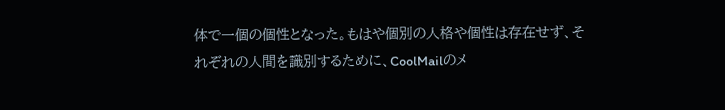体で一個の個性となった。もはや個別の人格や個性は存在せず、それぞれの人間を識別するために、CoolMailのメ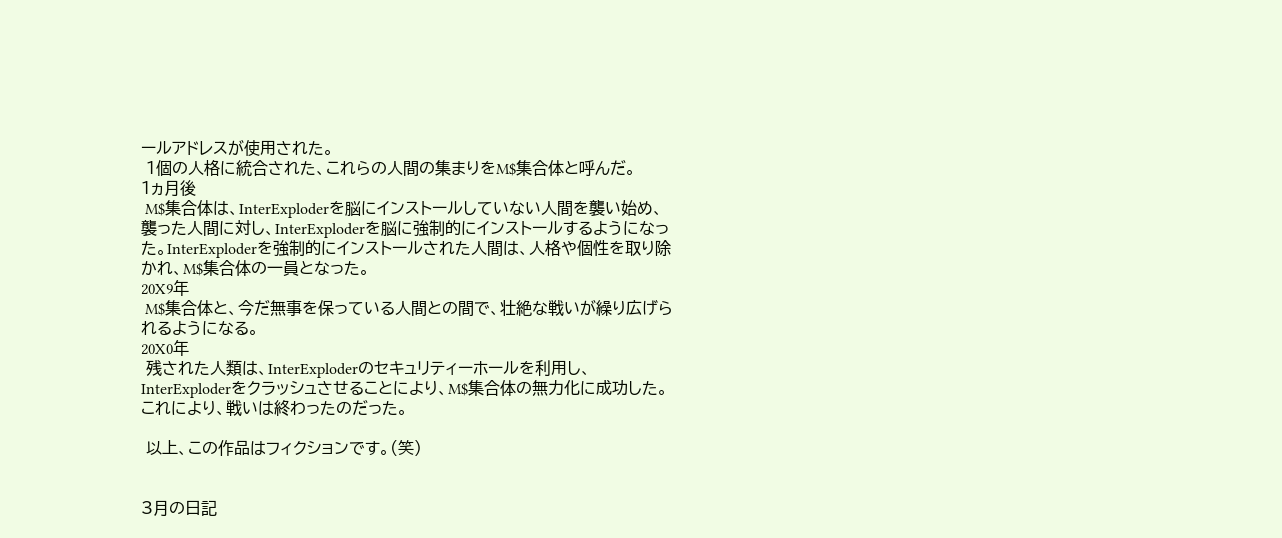ールアドレスが使用された。
 1個の人格に統合された、これらの人間の集まりをM$集合体と呼んだ。
1ヵ月後
 M$集合体は、InterExploderを脳にインストールしていない人間を襲い始め、襲った人間に対し、InterExploderを脳に強制的にインストールするようになった。InterExploderを強制的にインストールされた人間は、人格や個性を取り除かれ、M$集合体の一員となった。
20X9年
 M$集合体と、今だ無事を保っている人間との間で、壮絶な戦いが繰り広げられるようになる。
20X0年
 残された人類は、InterExploderのセキュリティーホールを利用し、InterExploderをクラッシュさせることにより、M$集合体の無力化に成功した。これにより、戦いは終わったのだった。

 以上、この作品はフィクションです。(笑)


3月の日記